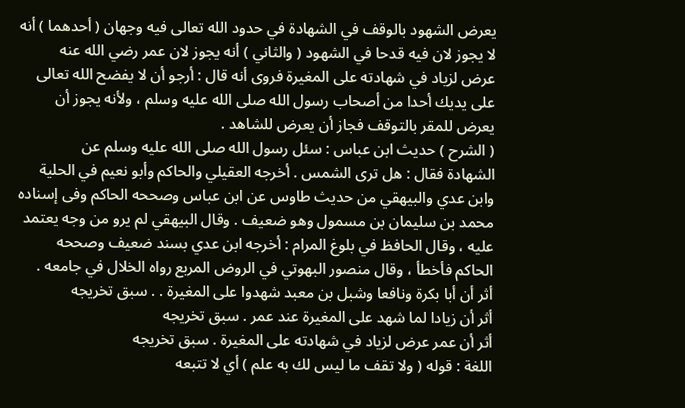يعرض الشهود بالوقف في الشهادة في حدود الله تعالى فيه وجهان ( أحدهما ) أنه
لا يجوز لان فيه قدحا في الشهود ( والثاني ) أنه يجوز لان عمر رضي الله عنه
عرض لزياد في شهادته على المغيرة فروى أنه قال : أرجو أن لا يفضح الله تعالى
على يديك أحدا من أصحاب رسول الله صلى الله عليه وسلم ، ولأنه يجوز أن
يعرض للمقر بالتوقف فجاز أن يعرض للشاهد .
( الشرح ) حديث ابن عباس : سئل رسول الله صلى الله عليه وسلم عن
الشهادة فقال : هل ترى الشمس . أخرجه العقيلي والحاكم وأبو نعيم في الحلية
وابن عدي والبيهقي من حديث طاوس عن ابن عباس وصححه الحاكم وفى إسناده
محمد بن سليمان بن مسمول وهو ضعيف . وقال البيهقي لم يرو من وجه يعتمد
عليه ، وقال الحافظ في بلوغ المرام : أخرجه ابن عدي بسند ضعيف وصححه
الحاكم فأخطأ ، وقال منصور البهوتي في الروض المربع رواه الخلال في جامعه .
أثر أن أبا بكرة ونافعا وشبل بن معبد شهدوا على المغيرة . . سبق تخريجه
أثر أن زيادا لما شهد على المغيرة عند عمر . سبق تخريجه
أثر أن عمر عرض لزياد في شهادته على المغيرة . سبق تخريجه
اللغة : قوله ( ولا تقف ما ليس لك به علم ) أي لا تتبعه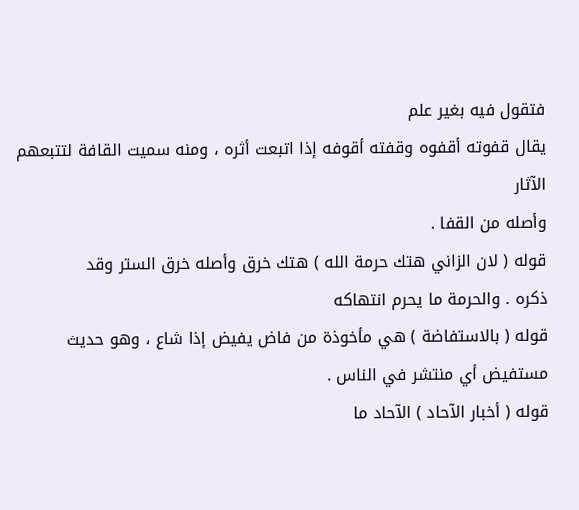فتقول فيه بغير علم
يقال قفوته أقفوه وقفته أقوفه إذا اتبعت أثره ، ومنه سميت القافة لتتبعهم الآثار
وأصله من القفا .
قوله ( لان الزاني هتك حرمة الله ) هتك خرق وأصله خرق الستر وقد
ذكره . والحرمة ما يحرم انتهاكه
قوله ( بالاستفاضة ) هي مأخوذة من فاض يفيض إذا شاع ، وهو حديث
مستفيض أي منتشر في الناس .
قوله ( أخبار الآحاد ) الآحاد ما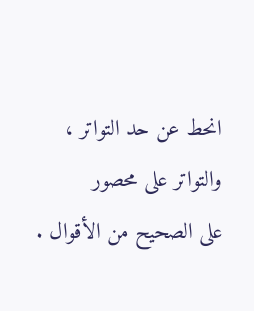انحط عن حد التواتر ، والتواتر على محصور
على الصحيح من الأقوال .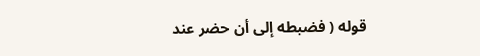قوله ( فضبطه إلى أن حضر عند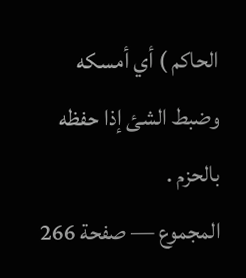الحاكم ) أي أمسكه
وضبط الشئ إذا حفظه بالحزم .
المجموع — صفحة 266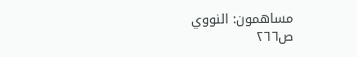مساهمون: النووي
ص٢٦٦